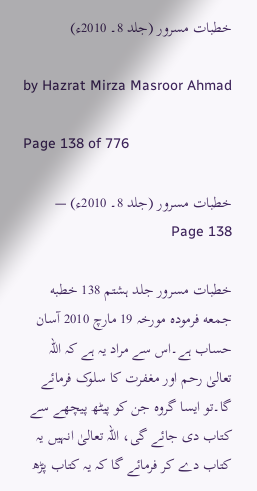خطبات مسرور (جلد 8۔ 2010ء)

by Hazrat Mirza Masroor Ahmad

Page 138 of 776

خطبات مسرور (جلد 8۔ 2010ء) — Page 138

خطبات مسرور جلد ہشتم 138 خطبه جمعه فرمودہ مورخہ 19 مارچ 2010 آسان حساب ہے۔اس سے مراد یہ ہے کہ اللہ تعالیٰ رحم اور مغفرت کا سلوک فرمائے گا۔تو ایسا گروہ جن کو پیٹھ پیچھے سے کتاب دی جائے گی، اللہ تعالیٰ انہیں یہ کتاب دے کر فرمائے گا کہ یہ کتاب پڑھ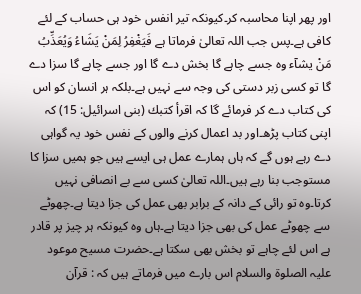اور پھر اپنا محاسبہ کر۔کیونکہ تیر انفس خود ہی حساب کے لئے کافی ہے۔پس جب اللہ تعالیٰ فرماتا ہے فَيَغْفِرُ لِمَنْ يَشَاءُ وَيُعَذِّبُ مَنْ یشآء وہ جسے چاہے گا بخش دے گا اور جسے چاہے گا سزا دے گا تو کسی زبر دستی کی وجہ سے نہیں ہے۔بلکہ ہر انسان کو اس کی کتاب دے کر فرمائے گا کہ اقرأ كتبك (بنی اسرائیل: 15) کہ اپنی کتاب پڑھ۔اور بد اعمال کرنے والوں کے نفس خود یہ گواہی دے رہے ہوں گے کہ ہاں ہمارے عمل ہی ایسے ہیں جو ہمیں سزا کا مستوجب بنا رہے ہیں۔اللہ تعالیٰ کسی سے بے انصافی نہیں کرتا۔وہ تو رائی کے دانہ کے برابر بھی عمل کی جزا دیتا ہے۔چھوٹے سے چھوٹے عمل کی بھی جزا دیتا ہے۔ہاں وہ کیونکہ ہر چیز پر قادر ہے اس لئے چاہے تو بخش بھی سکتا ہے۔حضرت مسیح موعود علیہ الصلوۃ والسلام اس بارے میں فرماتے ہیں کہ : قرآن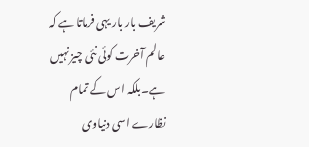شریف بار بار یہی فرماتا ہے کہ عالم آخرت کوئی نئی چیز نہیں ہے۔بلکہ اس کے تمام نظارے اسی دنیاوی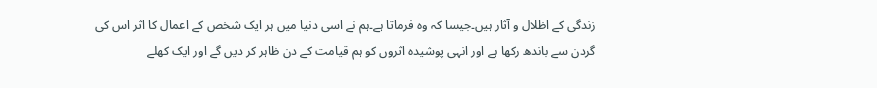زندگی کے اظلال و آثار ہیں۔جیسا کہ وہ فرماتا ہے۔ہم نے اسی دنیا میں ہر ایک شخص کے اعمال کا اثر اس کی گردن سے باندھ رکھا ہے اور انہی پوشیدہ اثروں کو ہم قیامت کے دن ظاہر کر دیں گے اور ایک کھلے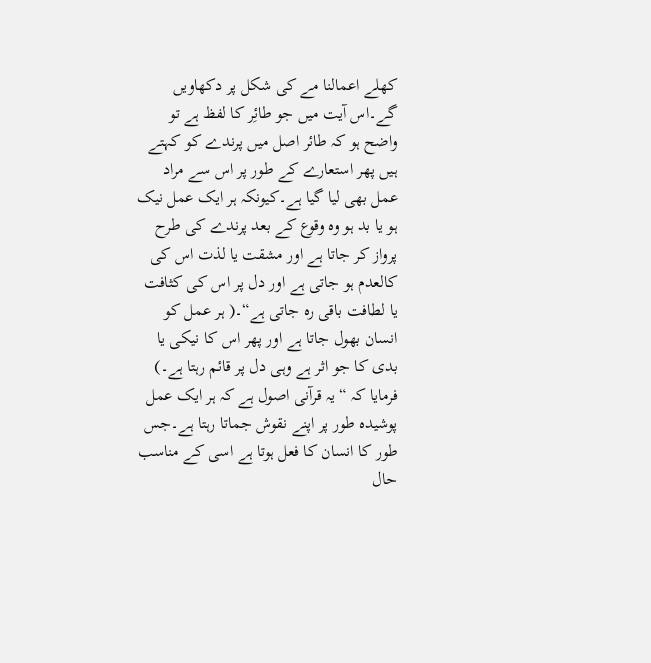کھلے اعمالنا مے کی شکل پر دکھاویں گے۔اس آیت میں جو طائِر کا لفظ ہے تو واضح ہو کہ طائر اصل میں پرندے کو کہتے ہیں پھر استعارے کے طور پر اس سے مراد عمل بھی لیا گیا ہے۔کیونکہ ہر ایک عمل نیک ہو یا بد ہو وہ وقوع کے بعد پرندے کی طرح پرواز کر جاتا ہے اور مشقت یا لذت اس کی کالعدم ہو جاتی ہے اور دل پر اس کی کثافت یا لطافت باقی رہ جاتی ہے“۔( ہر عمل کو انسان بھول جاتا ہے اور پھر اس کا نیکی یا بدی کا جو اثر ہے وہی دل پر قائم رہتا ہے۔) فرمایا کہ “ یہ قرآنی اصول ہے کہ ہر ایک عمل پوشیدہ طور پر اپنے نقوش جماتا رہتا ہے۔جس طور کا انسان کا فعل ہوتا ہے اسی کے مناسب حال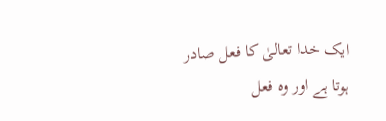ایک خدا تعالیٰ کا فعل صادر ہوتا ہے اور وہ فعل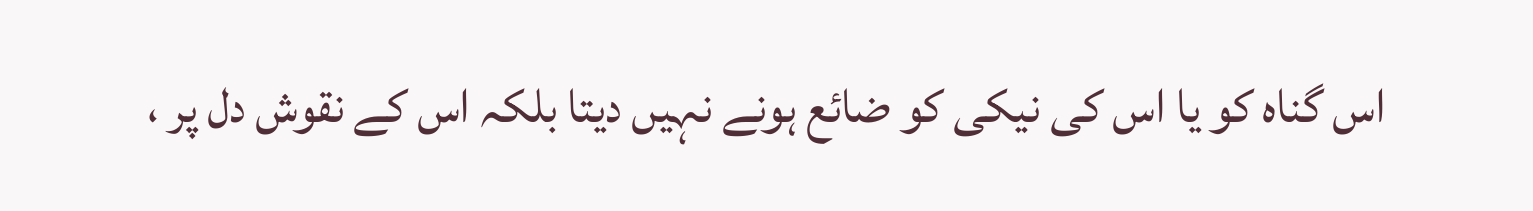اس گناہ کو یا اس کی نیکی کو ضائع ہونے نہیں دیتا بلکہ اس کے نقوش دل پر ،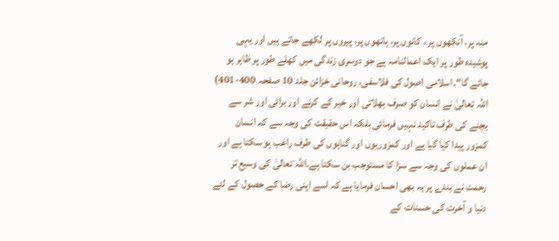منہ پر، آنکھوں پر ، کانوں پر، ہاتھوں پر، پیروں پر لکھے جاتے ہیں اور یہی پوشیدہ طور پر ایک اعمالنامہ ہے جو دوسری زندگی میں کھلے طور پر ظاہر ہو جائے گا“۔اسلامی اصول کی فلاسفی، روحانی خزائن جلد 10 صفحہ 400-401) اللہ تعالیٰ نے انسان کو صرف بھلائی اور خیر کے کرنے اور برائی اور شر سے بچنے کی طرف تاکید نہیں فرمائی بلکہ اس حقیقت کی وجہ سے کہ انسان کمزور پیدا کیا گیا ہے اور کمزوریوں اور گناہوں کی طرف راغب ہو سکتا ہے اور ان عملوں کی وجہ سے سزا کا مستوجب بن سکتا ہے۔اللہ تعالیٰ کی وسیع تر رحمت نے بندے پر یہ بھی احسان فرمایا ہے کہ اسے اپنی رضا کے حصول کے لئے دنیا و آخرت کی حسنات کے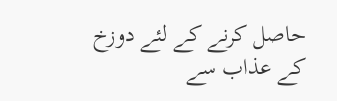حاصل کرنے کے لئے دوزخ کے عذاب سے